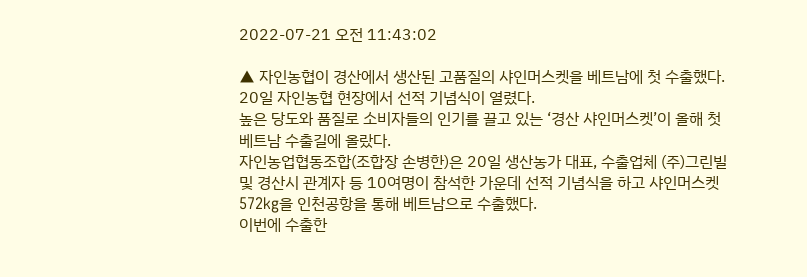2022-07-21 오전 11:43:02

▲ 자인농협이 경산에서 생산된 고품질의 샤인머스켓을 베트남에 첫 수출했다. 20일 자인농협 현장에서 선적 기념식이 열렸다.
높은 당도와 품질로 소비자들의 인기를 끌고 있는 ‘경산 샤인머스켓’이 올해 첫 베트남 수출길에 올랐다.
자인농업협동조합(조합장 손병한)은 20일 생산농가 대표, 수출업체 (주)그린빌 및 경산시 관계자 등 10여명이 참석한 가운데 선적 기념식을 하고 샤인머스켓 572kg을 인천공항을 통해 베트남으로 수출했다.
이번에 수출한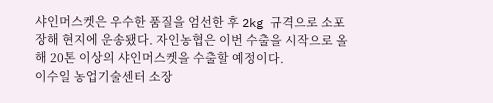샤인머스켓은 우수한 품질을 엄선한 후 2kg 규격으로 소포장해 현지에 운송됐다. 자인농협은 이번 수출을 시작으로 올해 20톤 이상의 샤인머스켓을 수출할 예정이다.
이수일 농업기술센터 소장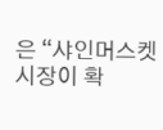은 “샤인머스켓 시장이 확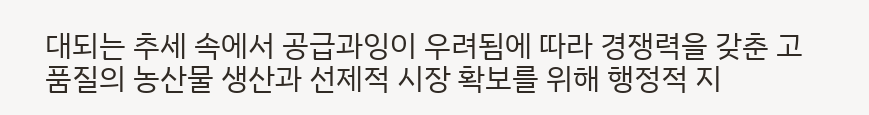대되는 추세 속에서 공급과잉이 우려됨에 따라 경쟁력을 갖춘 고품질의 농산물 생산과 선제적 시장 확보를 위해 행정적 지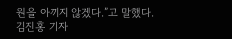원을 아끼지 않겠다.”고 말했다.
김진홍 기자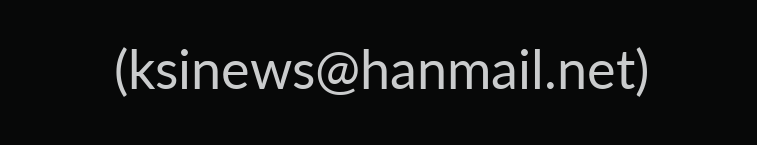(ksinews@hanmail.net)